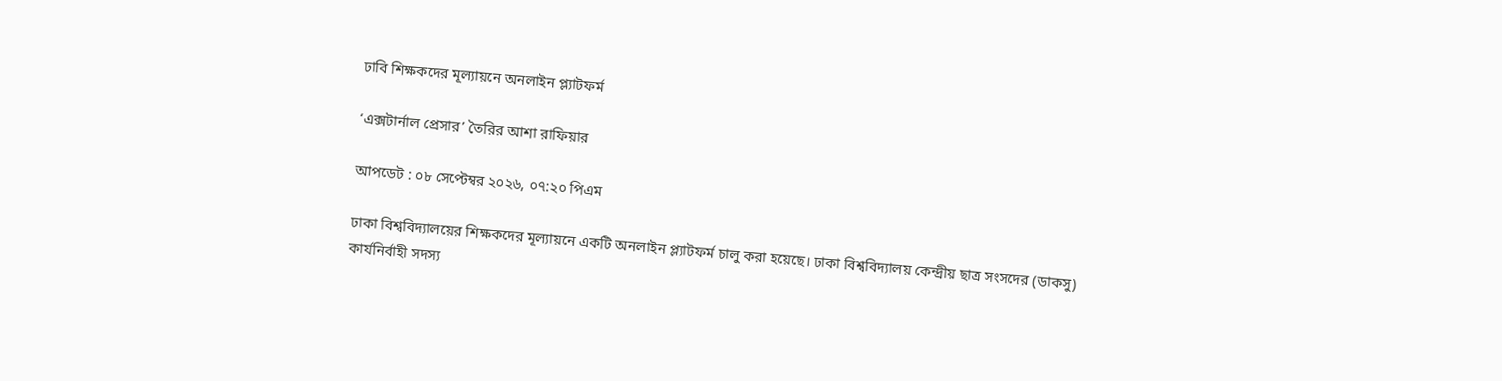ঢাবি শিক্ষকদের মূল্যায়নে অনলাইন প্ল্যাটফর্ম

‘এক্সটার্নাল প্রেসার’ তৈরির আশা রাফিয়ার

আপডেট : ০৮ সেপ্টেম্বর ২০২৬, ০৭:২০ পিএম

ঢাকা বিশ্ববিদ্যালয়ের শিক্ষকদের মূল্যায়নে একটি অনলাইন প্ল্যাটফর্ম চালু করা হয়েছে। ঢাকা বিশ্ববিদ্যালয় কেন্দ্রীয় ছাত্র সংসদের (ডাকসু) কার্যনির্বাহী সদস্য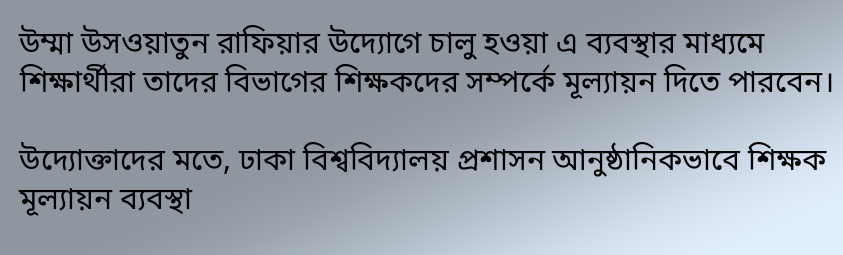উম্মা উসওয়াতুন রাফিয়ার উদ্যোগে চালু হওয়া এ ব্যবস্থার মাধ্যমে শিক্ষার্থীরা তাদের বিভাগের শিক্ষকদের সম্পর্কে মূল্যায়ন দিতে পারবেন।

উদ্যোক্তাদের মতে, ঢাকা বিশ্ববিদ্যালয় প্রশাসন আনুষ্ঠানিকভাবে শিক্ষক মূল্যায়ন ব্যবস্থা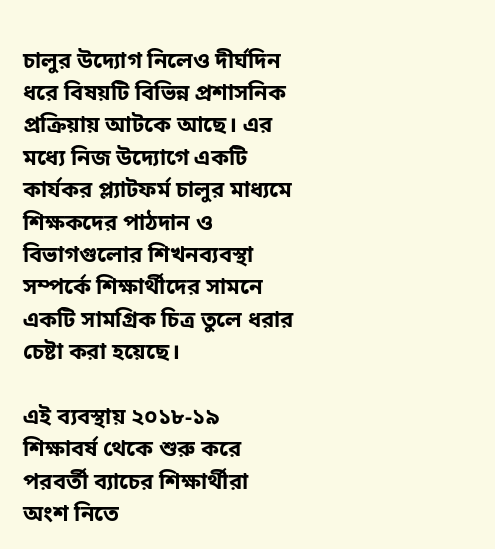চালুর উদ্যোগ নিলেও দীর্ঘদিন ধরে বিষয়টি বিভিন্ন প্রশাসনিক প্রক্রিয়ায় আটকে আছে। এর মধ্যে নিজ উদ্যোগে একটি কার্যকর প্ল্যাটফর্ম চালুর মাধ্যমে শিক্ষকদের পাঠদান ও বিভাগগুলোর শিখনব্যবস্থা সম্পর্কে শিক্ষার্থীদের সামনে একটি সামগ্রিক চিত্র তুলে ধরার চেষ্টা করা হয়েছে।

এই ব্যবস্থায় ২০১৮-১৯ শিক্ষাবর্ষ থেকে শুরু করে পরবর্তী ব্যাচের শিক্ষার্থীরা অংশ নিতে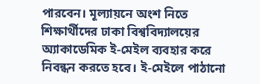পারবেন। মূল্যায়নে অংশ নিতে শিক্ষার্থীদের ঢাকা বিশ্ববিদ্যালয়ের অ্যাকাডেমিক ই-মেইল ব্যবহার করে নিবন্ধন করতে হবে। ই-মেইলে পাঠানো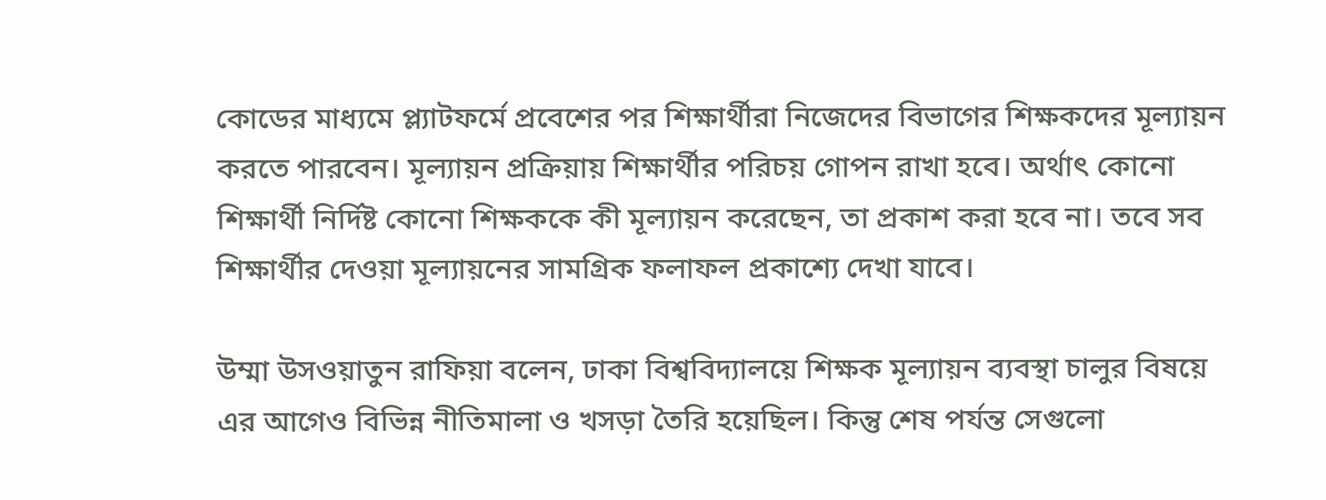কোডের মাধ্যমে প্ল্যাটফর্মে প্রবেশের পর শিক্ষার্থীরা নিজেদের বিভাগের শিক্ষকদের মূল্যায়ন করতে পারবেন। মূল্যায়ন প্রক্রিয়ায় শিক্ষার্থীর পরিচয় গোপন রাখা হবে। অর্থাৎ কোনো শিক্ষার্থী নির্দিষ্ট কোনো শিক্ষককে কী মূল্যায়ন করেছেন, তা প্রকাশ করা হবে না। তবে সব শিক্ষার্থীর দেওয়া মূল্যায়নের সামগ্রিক ফলাফল প্রকাশ্যে দেখা যাবে।

উম্মা উসওয়াতুন রাফিয়া বলেন, ঢাকা বিশ্ববিদ্যালয়ে শিক্ষক মূল্যায়ন ব্যবস্থা চালুর বিষয়ে এর আগেও বিভিন্ন নীতিমালা ও খসড়া তৈরি হয়েছিল। কিন্তু শেষ পর্যন্ত সেগুলো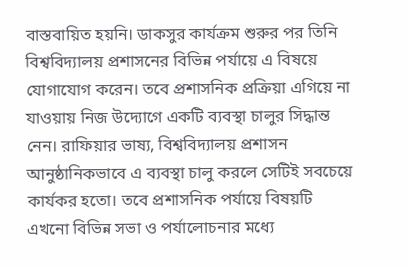বাস্তবায়িত হয়নি। ডাকসুর কার্যক্রম শুরুর পর তিনি বিশ্ববিদ্যালয় প্রশাসনের বিভিন্ন পর্যায়ে এ বিষয়ে যোগাযোগ করেন। তবে প্রশাসনিক প্রক্রিয়া এগিয়ে না যাওয়ায় নিজ উদ্যোগে একটি ব্যবস্থা চালুর সিদ্ধান্ত নেন। রাফিয়ার ভাষ্য, বিশ্ববিদ্যালয় প্রশাসন আনুষ্ঠানিকভাবে এ ব্যবস্থা চালু করলে সেটিই সবচেয়ে কার্যকর হতো। তবে প্রশাসনিক পর্যায়ে বিষয়টি এখনো বিভিন্ন সভা ও পর্যালোচনার মধ্যে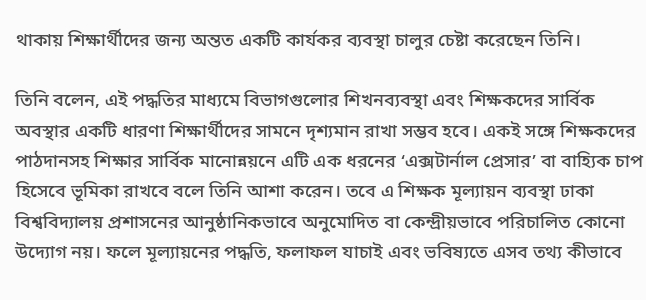থাকায় শিক্ষার্থীদের জন্য অন্তত একটি কার্যকর ব্যবস্থা চালুর চেষ্টা করেছেন তিনি।

তিনি বলেন, এই পদ্ধতির মাধ্যমে বিভাগগুলোর শিখনব্যবস্থা এবং শিক্ষকদের সার্বিক অবস্থার একটি ধারণা শিক্ষার্থীদের সামনে দৃশ্যমান রাখা সম্ভব হবে। একই সঙ্গে শিক্ষকদের পাঠদানসহ শিক্ষার সার্বিক মানোন্নয়নে এটি এক ধরনের ‘এক্সটার্নাল প্রেসার’ বা বাহ্যিক চাপ হিসেবে ভূমিকা রাখবে বলে তিনি আশা করেন। তবে এ শিক্ষক মূল্যায়ন ব্যবস্থা ঢাকা বিশ্ববিদ্যালয় প্রশাসনের আনুষ্ঠানিকভাবে অনুমোদিত বা কেন্দ্রীয়ভাবে পরিচালিত কোনো উদ্যোগ নয়। ফলে মূল্যায়নের পদ্ধতি, ফলাফল যাচাই এবং ভবিষ্যতে এসব তথ্য কীভাবে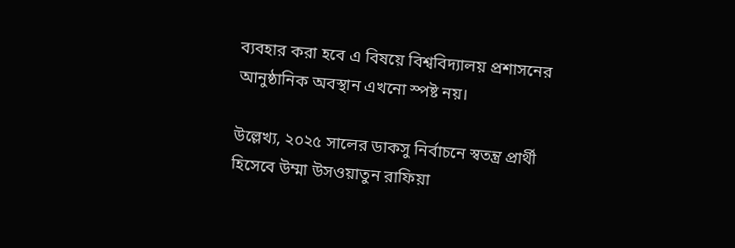ব্যবহার করা হবে এ বিষয়ে বিশ্ববিদ্যালয় প্রশাসনের আনুষ্ঠানিক অবস্থান এখনো স্পষ্ট নয়।

উল্লেখ্য, ২০২৫ সালের ডাকসু নির্বাচনে স্বতন্ত্র প্রার্থী হিসেবে উম্মা উসওয়াতুন রাফিয়া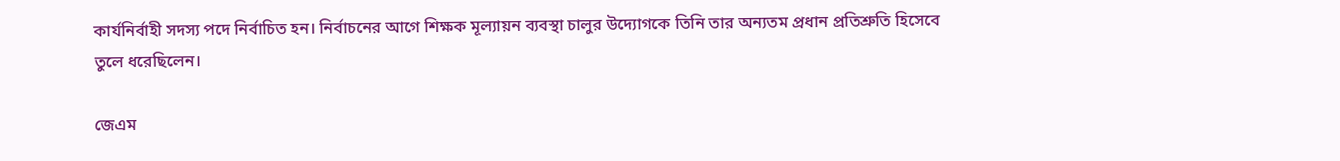কার্যনির্বাহী সদস্য পদে নির্বাচিত হন। নির্বাচনের আগে শিক্ষক মূল্যায়ন ব্যবস্থা চালুর উদ্যোগকে তিনি তার অন্যতম প্রধান প্রতিশ্রুতি হিসেবে তুলে ধরেছিলেন।

জেএম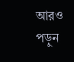আরও পড়ুন